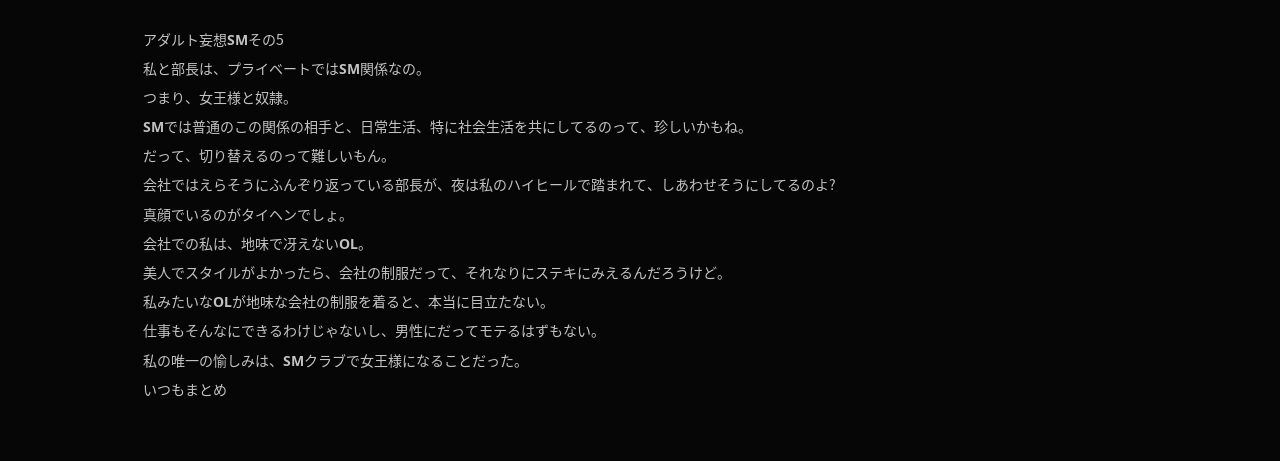アダルト妄想SMその5
私と部長は、プライベートではSM関係なの。
つまり、女王様と奴隷。
SMでは普通のこの関係の相手と、日常生活、特に社会生活を共にしてるのって、珍しいかもね。
だって、切り替えるのって難しいもん。
会社ではえらそうにふんぞり返っている部長が、夜は私のハイヒールで踏まれて、しあわせそうにしてるのよ?
真顔でいるのがタイヘンでしょ。
会社での私は、地味で冴えないOL。
美人でスタイルがよかったら、会社の制服だって、それなりにステキにみえるんだろうけど。
私みたいなOLが地味な会社の制服を着ると、本当に目立たない。
仕事もそんなにできるわけじゃないし、男性にだってモテるはずもない。
私の唯一の愉しみは、SMクラブで女王様になることだった。
いつもまとめ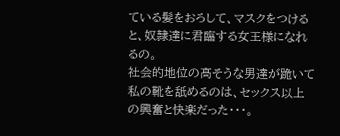ている髪をおろして、マスクをつけると、奴隷達に君臨する女王様になれるの。
社会的地位の高そうな男達が跪いて私の靴を舐めるのは、セックス以上の興奮と快楽だった・・・。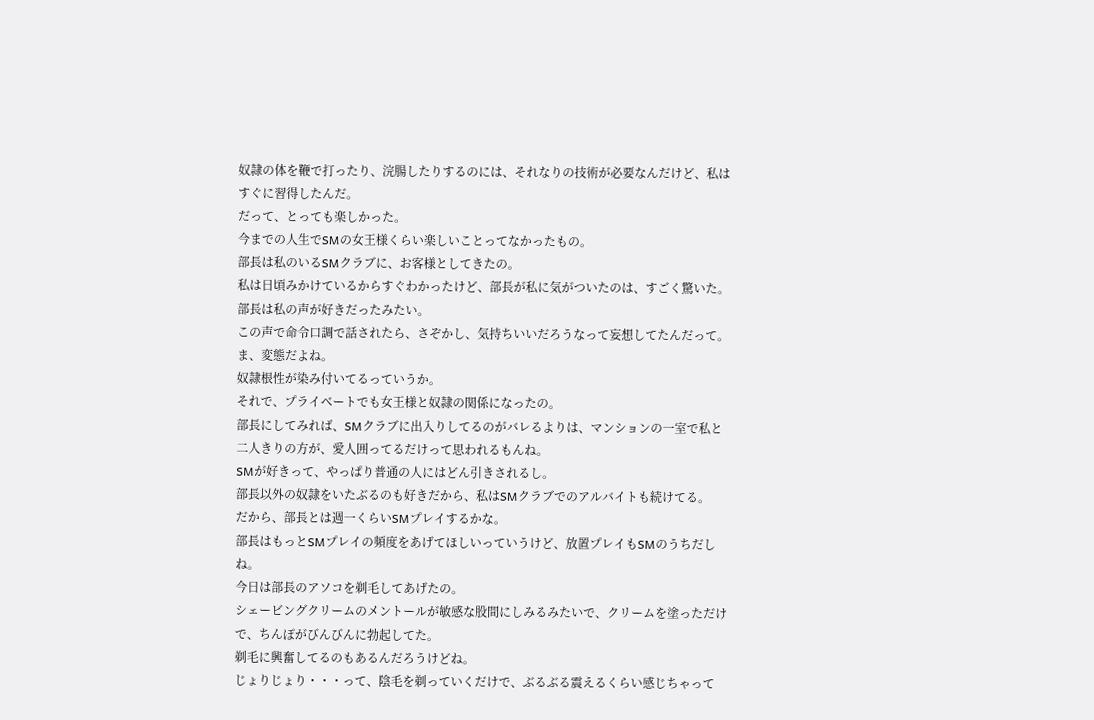奴隷の体を鞭で打ったり、浣腸したりするのには、それなりの技術が必要なんだけど、私はすぐに習得したんだ。
だって、とっても楽しかった。
今までの人生でSMの女王様くらい楽しいことってなかったもの。
部長は私のいるSMクラブに、お客様としてきたの。
私は日頃みかけているからすぐわかったけど、部長が私に気がついたのは、すごく驚いた。
部長は私の声が好きだったみたい。
この声で命令口調で話されたら、さぞかし、気持ちいいだろうなって妄想してたんだって。
ま、変態だよね。
奴隷根性が染み付いてるっていうか。
それで、プライベートでも女王様と奴隷の関係になったの。
部長にしてみれば、SMクラブに出入りしてるのがバレるよりは、マンションの一室で私と二人きりの方が、愛人囲ってるだけって思われるもんね。
SMが好きって、やっぱり普通の人にはどん引きされるし。
部長以外の奴隷をいたぶるのも好きだから、私はSMクラブでのアルバイトも続けてる。
だから、部長とは週一くらいSMプレイするかな。
部長はもっとSMプレイの頻度をあげてほしいっていうけど、放置プレイもSMのうちだしね。
今日は部長のアソコを剃毛してあげたの。
シェービングクリームのメントールが敏感な股間にしみるみたいで、クリームを塗っただけで、ちんぽがびんびんに勃起してた。
剃毛に興奮してるのもあるんだろうけどね。
じょりじょり・・・って、陰毛を剃っていくだけで、ぶるぶる震えるくらい感じちゃって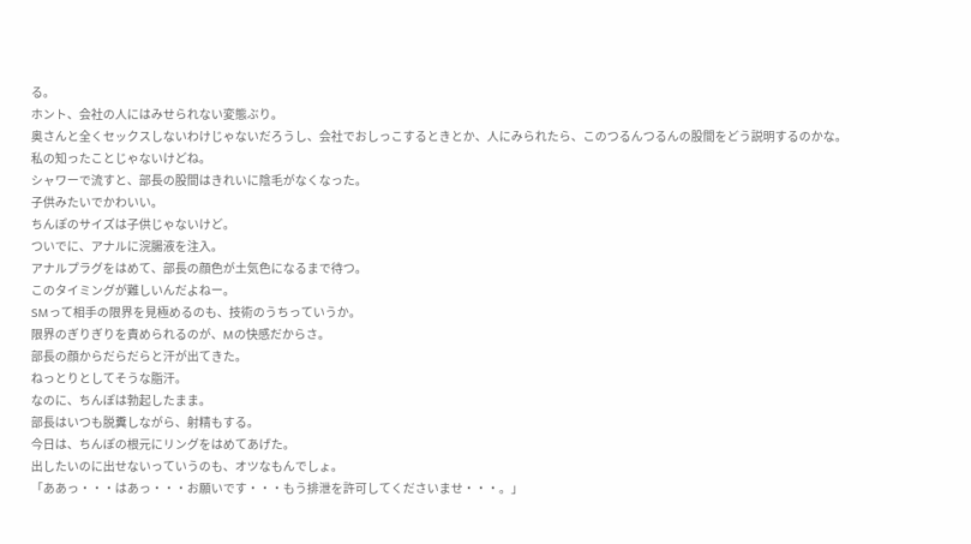る。
ホント、会社の人にはみせられない変態ぶり。
奥さんと全くセックスしないわけじゃないだろうし、会社でおしっこするときとか、人にみられたら、このつるんつるんの股間をどう説明するのかな。
私の知ったことじゃないけどね。
シャワーで流すと、部長の股間はきれいに陰毛がなくなった。
子供みたいでかわいい。
ちんぽのサイズは子供じゃないけど。
ついでに、アナルに浣腸液を注入。
アナルプラグをはめて、部長の顔色が土気色になるまで待つ。
このタイミングが難しいんだよねー。
SMって相手の限界を見極めるのも、技術のうちっていうか。
限界のぎりぎりを責められるのが、Mの快感だからさ。
部長の顔からだらだらと汗が出てきた。
ねっとりとしてそうな脂汗。
なのに、ちんぽは勃起したまま。
部長はいつも脱糞しながら、射精もする。
今日は、ちんぽの根元にリングをはめてあげた。
出したいのに出せないっていうのも、オツなもんでしょ。
「ああっ・・・はあっ・・・お願いです・・・もう排泄を許可してくださいませ・・・。」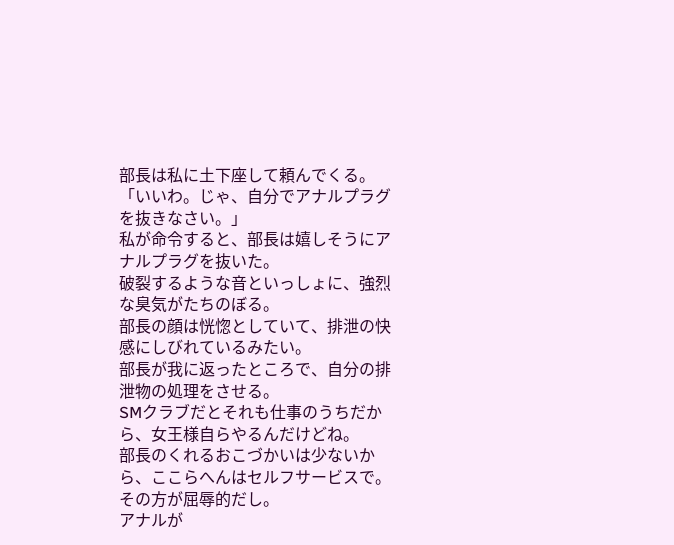部長は私に土下座して頼んでくる。
「いいわ。じゃ、自分でアナルプラグを抜きなさい。」
私が命令すると、部長は嬉しそうにアナルプラグを抜いた。
破裂するような音といっしょに、強烈な臭気がたちのぼる。
部長の顔は恍惚としていて、排泄の快感にしびれているみたい。
部長が我に返ったところで、自分の排泄物の処理をさせる。
SMクラブだとそれも仕事のうちだから、女王様自らやるんだけどね。
部長のくれるおこづかいは少ないから、ここらへんはセルフサービスで。
その方が屈辱的だし。
アナルが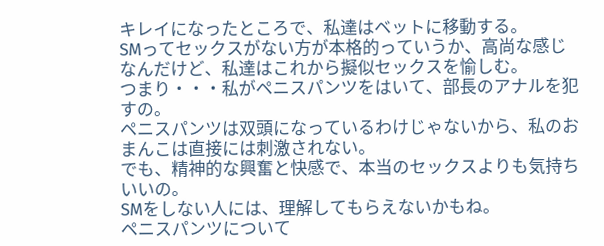キレイになったところで、私達はベットに移動する。
SMってセックスがない方が本格的っていうか、高尚な感じなんだけど、私達はこれから擬似セックスを愉しむ。
つまり・・・私がペニスパンツをはいて、部長のアナルを犯すの。
ペニスパンツは双頭になっているわけじゃないから、私のおまんこは直接には刺激されない。
でも、精神的な興奮と快感で、本当のセックスよりも気持ちいいの。
SMをしない人には、理解してもらえないかもね。
ペニスパンツについて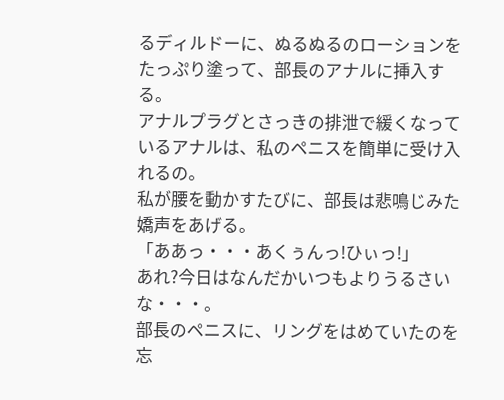るディルドーに、ぬるぬるのローションをたっぷり塗って、部長のアナルに挿入する。
アナルプラグとさっきの排泄で緩くなっているアナルは、私のペニスを簡単に受け入れるの。
私が腰を動かすたびに、部長は悲鳴じみた嬌声をあげる。
「ああっ・・・あくぅんっ!ひぃっ!」
あれ?今日はなんだかいつもよりうるさいな・・・。
部長のペニスに、リングをはめていたのを忘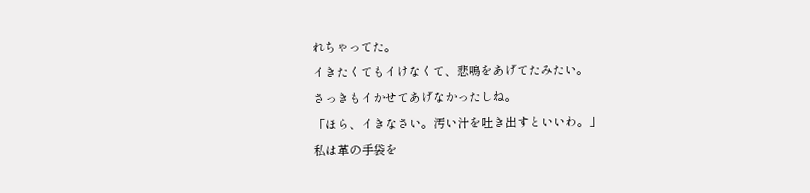れちゃってた。
イきたくてもイけなくて、悲鳴をあげてたみたい。
さっきもイかせてあげなかったしね。
「ほら、イきなさい。汚い汁を吐き出すといいわ。」
私は革の手袋を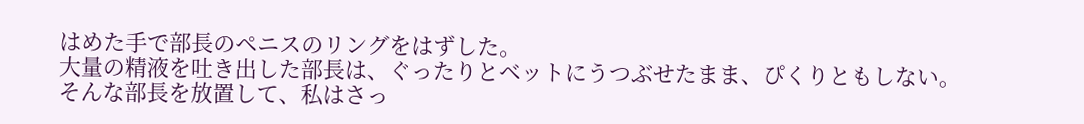はめた手で部長のペニスのリングをはずした。
大量の精液を吐き出した部長は、ぐったりとベットにうつぶせたまま、ぴくりともしない。
そんな部長を放置して、私はさっ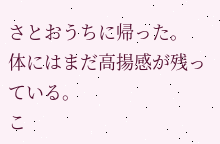さとおうちに帰った。
体にはまだ高揚感が残っている。
こ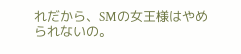れだから、SMの女王様はやめられないの。